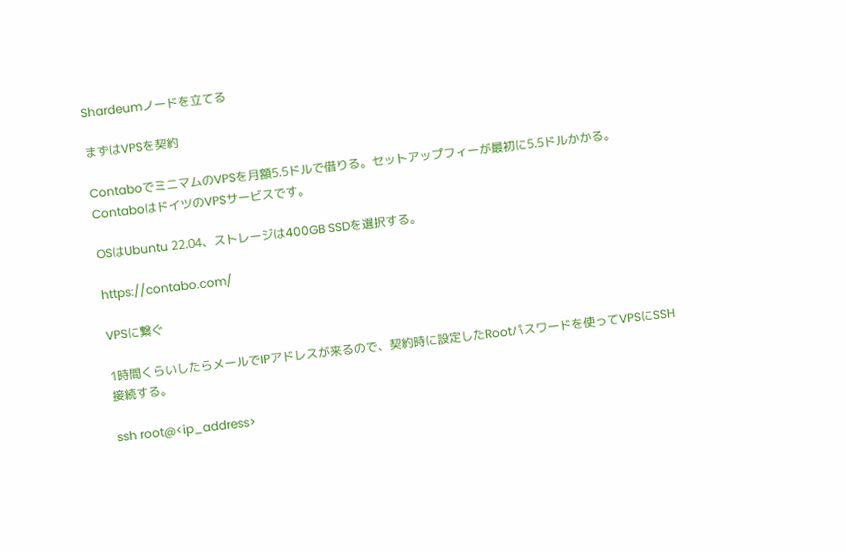Shardeumノードを立てる

まずはVPSを契約

ContaboでミニマムのVPSを月額5.5ドルで借りる。セットアップフィーが最初に5.5ドルかかる。ContaboはドイツのVPSサービスです。

OSはUbuntu 22.04、ストレージは400GB SSDを選択する。

https://contabo.com/

VPSに繋ぐ

1時間くらいしたらメールでIPアドレスが来るので、契約時に設定したRootパスワードを使ってVPSにSSH接続する。

ssh root@<ip_address>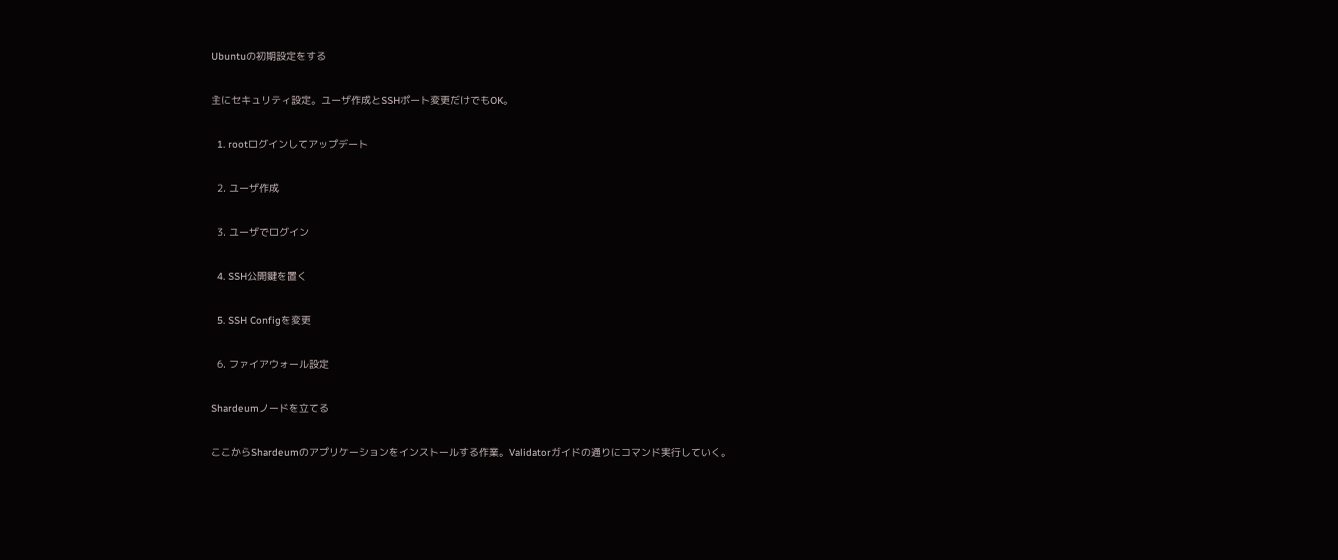Ubuntuの初期設定をする

主にセキュリティ設定。ユーザ作成とSSHポート変更だけでもOK。

  1. rootログインしてアップデート

  2. ユーザ作成

  3. ユーザでログイン

  4. SSH公開鍵を置く

  5. SSH Configを変更

  6. ファイアウォール設定

Shardeumノードを立てる

ここからShardeumのアプリケーションをインストールする作業。Validatorガイドの通りにコマンド実行していく。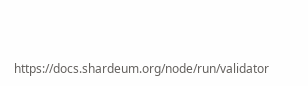https://docs.shardeum.org/node/run/validator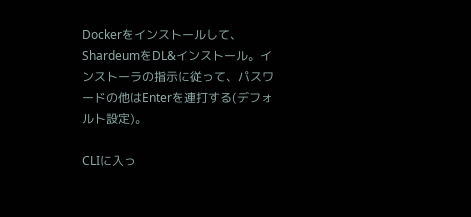Dockerをインストールして、ShardeumをDL&インストール。インストーラの指示に従って、パスワードの他はEnterを連打する(デフォルト設定)。

CLIに入っ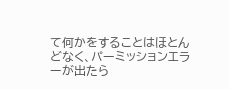て何かをすることはほとんどなく、パーミッションエラーが出たら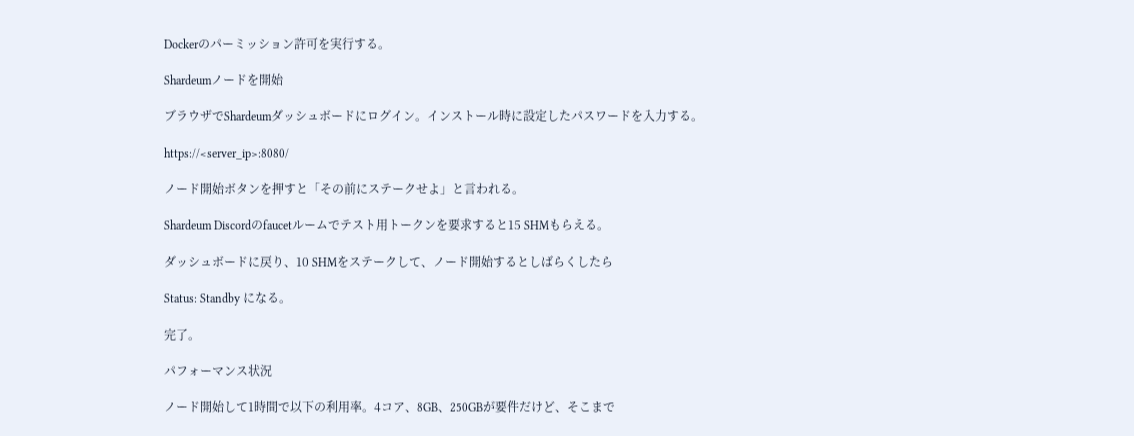Dockerのパーミッション許可を実行する。

Shardeumノードを開始

ブラウザでShardeumダッシュボードにログイン。インストール時に設定したパスワードを入力する。

https://<server_ip>:8080/

ノード開始ボタンを押すと「その前にステークせよ」と言われる。

Shardeum Discordのfaucetルームでテスト用トークンを要求すると15 SHMもらえる。

ダッシュボードに戻り、10 SHMをステークして、ノード開始するとしばらくしたら

Status: Standby になる。

完了。

パフォーマンス状況

ノード開始して1時間で以下の利用率。4コア、8GB、250GBが要件だけど、そこまで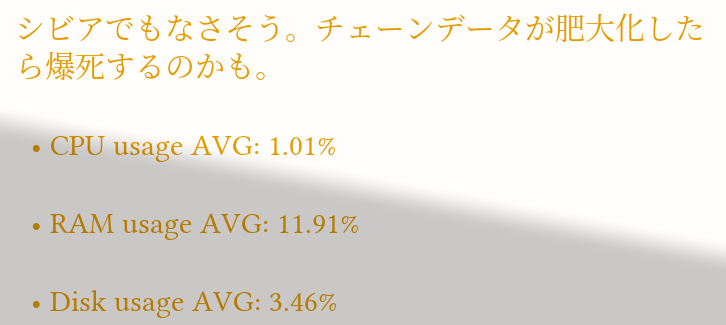シビアでもなさそう。チェーンデータが肥大化したら爆死するのかも。

  • CPU usage AVG: 1.01%

  • RAM usage AVG: 11.91%

  • Disk usage AVG: 3.46%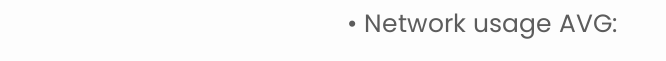• Network usage AVG: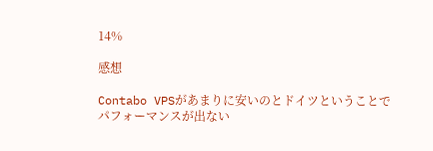14%

感想

Contabo VPSがあまりに安いのとドイツということでパフォーマンスが出ない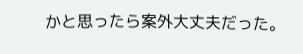かと思ったら案外大丈夫だった。